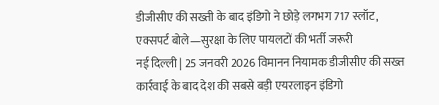डीजीसीए की सख्ती के बाद इंडिगो ने छोड़े लगभग 717 स्लॉट, एक्सपर्ट बोले—सुरक्षा के लिए पायलटों की भर्ती जरूरी
नई दिल्ली | 25 जनवरी 2026 विमानन नियामक डीजीसीए की सख्त कार्रवाई के बाद देश की सबसे बड़ी एयरलाइन इंडिगो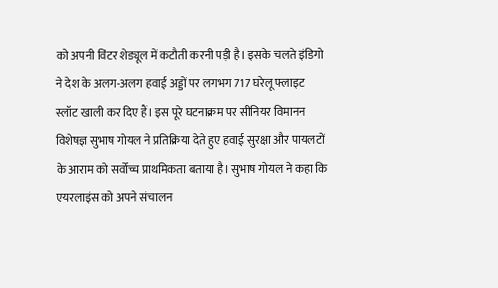को अपनी विंटर शेड्यूल में कटौती करनी पड़ी है। इसके चलते इंडिगो ने देश के अलग-अलग हवाई अड्डों पर लगभग 717 घरेलू फ्लाइट स्लॉट खाली कर दिए हैं। इस पूरे घटनाक्रम पर सीनियर विमानन विशेषज्ञ सुभाष गोयल ने प्रतिक्रिया देते हुए हवाई सुरक्षा और पायलटों के आराम को सर्वोच्च प्राथमिकता बताया है। सुभाष गोयल ने कहा कि एयरलाइंस को अपने संचालन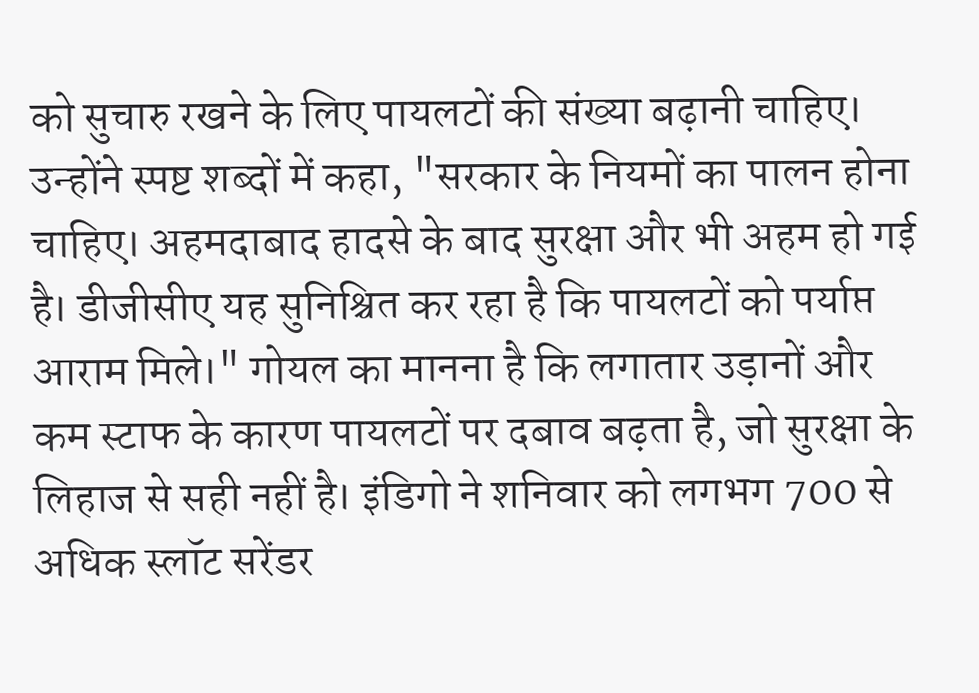को सुचारु रखने के लिए पायलटों की संख्या बढ़ानी चाहिए। उन्होंने स्पष्ट शब्दों में कहा, "सरकार के नियमों का पालन होना चाहिए। अहमदाबाद हादसे के बाद सुरक्षा और भी अहम हो गई है। डीजीसीए यह सुनिश्चित कर रहा है कि पायलटों को पर्याप्त आराम मिले।" गोयल का मानना है कि लगातार उड़ानों और कम स्टाफ के कारण पायलटों पर दबाव बढ़ता है, जो सुरक्षा के लिहाज से सही नहीं है। इंडिगो ने शनिवार को लगभग 700 से अधिक स्लॉट सरेंडर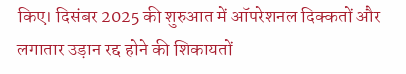किए। दिसंबर 2025 की शुरुआत में ऑपरेशनल दिक्कतों और लगातार उड़ान रद्द होने की शिकायतों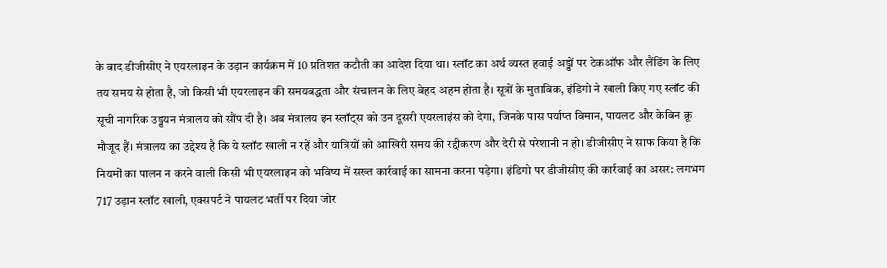के बाद डीजीसीए ने एयरलाइन के उड़ान कार्यक्रम में 10 प्रतिशत कटौती का आदेश दिया था। स्लॉट का अर्थ व्यस्त हवाई अड्डों पर टेकऑफ और लैंडिंग के लिए तय समय से होता है, जो किसी भी एयरलाइन की समयबद्धता और संचालन के लिए बेहद अहम होता है। सूत्रों के मुताबिक, इंडिगो ने खाली किए गए स्लॉट की सूची नागरिक उड्डयन मंत्रालय को सौंप दी है। अब मंत्रालय इन स्लॉट्स को उन दूसरी एयरलाइंस को देगा, जिनके पास पर्याप्त विमान, पायलट और केबिन क्रू मौजूद हैं। मंत्रालय का उद्देश्य है कि ये स्लॉट खाली न रहें और यात्रियों को आखिरी समय की रद्दीकरण और देरी से परेशानी न हो। डीजीसीए ने साफ किया है कि नियमों का पालन न करने वाली किसी भी एयरलाइन को भविष्य में सख्त कार्रवाई का सामना करना पड़ेगा। इंडिगो पर डीजीसीए की कार्रवाई का असर: लगभग 717 उड़ान स्लॉट खाली, एक्सपर्ट ने पायलट भर्ती पर दिया जोर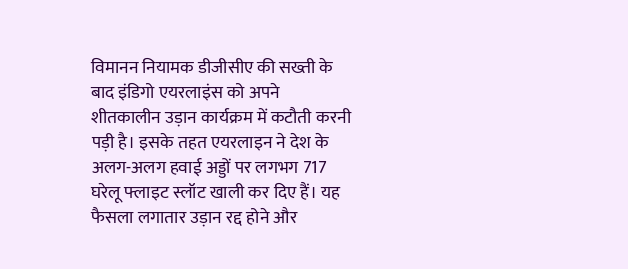विमानन नियामक डीजीसीए की सख्ती के बाद इंडिगो एयरलाइंस को अपने शीतकालीन उड़ान कार्यक्रम में कटौती करनी पड़ी है। इसके तहत एयरलाइन ने देश के अलग-अलग हवाई अड्डों पर लगभग 717 घरेलू फ्लाइट स्लॉट खाली कर दिए हैं। यह फैसला लगातार उड़ान रद्द होने और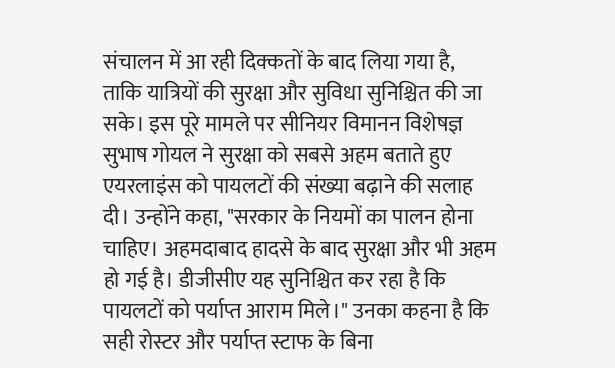संचालन में आ रही दिक्कतों के बाद लिया गया है, ताकि यात्रियों की सुरक्षा और सुविधा सुनिश्चित की जा सके। इस पूरे मामले पर सीनियर विमानन विशेषज्ञ सुभाष गोयल ने सुरक्षा को सबसे अहम बताते हुए एयरलाइंस को पायलटों की संख्या बढ़ाने की सलाह दी। उन्होंने कहा, "सरकार के नियमों का पालन होना चाहिए। अहमदाबाद हादसे के बाद सुरक्षा और भी अहम हो गई है। डीजीसीए यह सुनिश्चित कर रहा है कि पायलटों को पर्याप्त आराम मिले।" उनका कहना है कि सही रोस्टर और पर्याप्त स्टाफ के बिना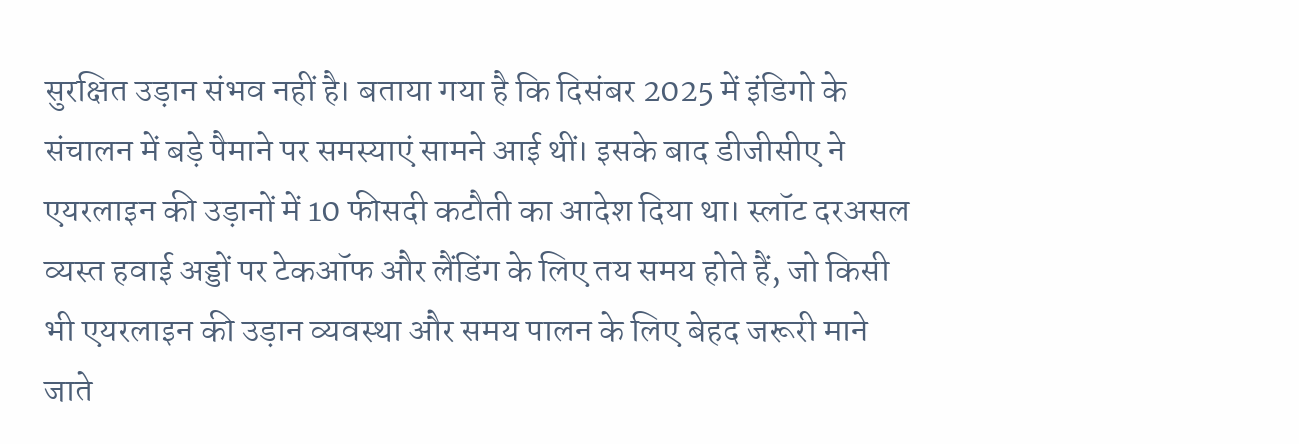सुरक्षित उड़ान संभव नहीं है। बताया गया है कि दिसंबर 2025 में इंडिगो के संचालन में बड़े पैमाने पर समस्याएं सामने आई थीं। इसके बाद डीजीसीए ने एयरलाइन की उड़ानों में 10 फीसदी कटौती का आदेश दिया था। स्लॉट दरअसल व्यस्त हवाई अड्डों पर टेकऑफ और लैंडिंग के लिए तय समय होते हैं, जो किसी भी एयरलाइन की उड़ान व्यवस्था और समय पालन के लिए बेहद जरूरी माने जाते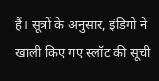हैं। सूत्रों के अनुसार, इंडिगो ने खाली किए गए स्लॉट की सूची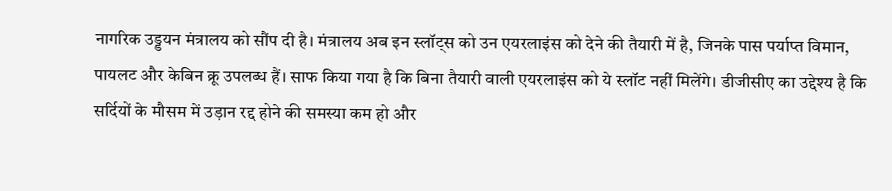नागरिक उड्डयन मंत्रालय को सौंप दी है। मंत्रालय अब इन स्लॉट्स को उन एयरलाइंस को देने की तैयारी में है, जिनके पास पर्याप्त विमान, पायलट और केबिन क्रू उपलब्ध हैं। साफ किया गया है कि बिना तैयारी वाली एयरलाइंस को ये स्लॉट नहीं मिलेंगे। डीजीसीए का उद्देश्य है कि सर्दियों के मौसम में उड़ान रद्द होने की समस्या कम हो और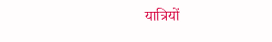यात्रियों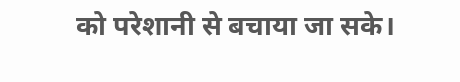को परेशानी से बचाया जा सके।